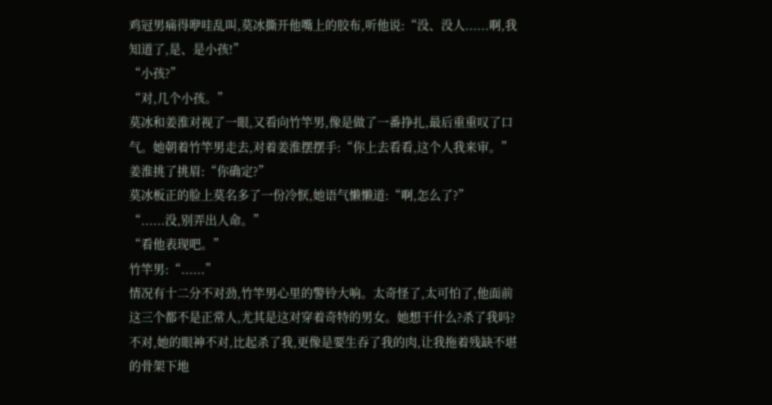鸡冠男痛得咿哇乱叫,莫冰撕开他嘴上的胶布,听他说:“没、没人......啊,我知道了,是、是小孩!”
“小孩?”
“对,几个小孩。”
莫冰和姜淮对视了一眼,又看向竹竿男,像是做了一番挣扎,最后重重叹了口气。她朝着竹竿男走去,对着姜淮摆摆手:“你上去看看,这个人我来审。”
姜淮挑了挑眉:“你确定?”
莫冰板正的脸上莫名多了一份冷恹,她语气懒懒道:“啊,怎么了?”
“......没,别弄出人命。”
“看他表现吧。”
竹竿男:“......”
情况有十二分不对劲,竹竿男心里的警铃大响。太奇怪了,太可怕了,他面前这三个都不是正常人,尤其是这对穿着奇特的男女。她想干什么?杀了我吗?不对,她的眼神不对,比起杀了我,更像是要生吞了我的肉,让我拖着残缺不堪的骨架下地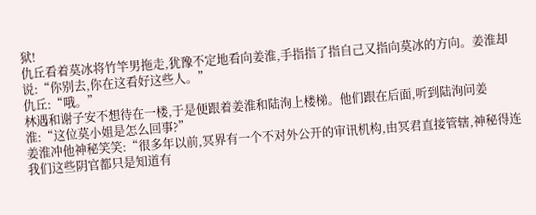狱!
仇丘看着莫冰将竹竿男拖走,犹豫不定地看向姜淮,手指指了指自己又指向莫冰的方向。姜淮却说:“你别去,你在这看好这些人。”
仇丘:“哦。”
林遇和谢子安不想待在一楼,于是便跟着姜淮和陆洵上楼梯。他们跟在后面,听到陆洵问姜淮:“这位莫小姐是怎么回事?”
姜淮冲他神秘笑笑:“很多年以前,冥界有一个不对外公开的审讯机构,由冥君直接管辖,神秘得连我们这些阴官都只是知道有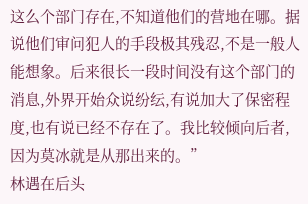这么个部门存在,不知道他们的营地在哪。据说他们审问犯人的手段极其残忍,不是一般人能想象。后来很长一段时间没有这个部门的消息,外界开始众说纷纭,有说加大了保密程度,也有说已经不存在了。我比较倾向后者,因为莫冰就是从那出来的。”
林遇在后头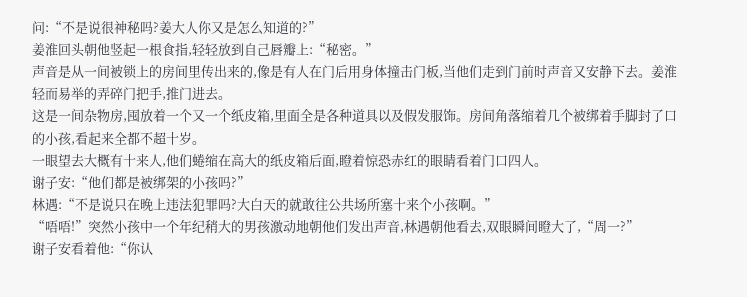问:“不是说很神秘吗?姜大人你又是怎么知道的?”
姜淮回头朝他竖起一根食指,轻轻放到自己唇瓣上:“秘密。”
声音是从一间被锁上的房间里传出来的,像是有人在门后用身体撞击门板,当他们走到门前时声音又安静下去。姜淮轻而易举的弄碎门把手,推门进去。
这是一间杂物房,囤放着一个又一个纸皮箱,里面全是各种道具以及假发服饰。房间角落缩着几个被绑着手脚封了口的小孩,看起来全都不超十岁。
一眼望去大概有十来人,他们蜷缩在高大的纸皮箱后面,瞪着惊恐赤红的眼睛看着门口四人。
谢子安:“他们都是被绑架的小孩吗?”
林遇:“不是说只在晚上违法犯罪吗?大白天的就敢往公共场所塞十来个小孩啊。”
“唔唔!”突然小孩中一个年纪稍大的男孩激动地朝他们发出声音,林遇朝他看去,双眼瞬间瞪大了,“周一?”
谢子安看着他:“你认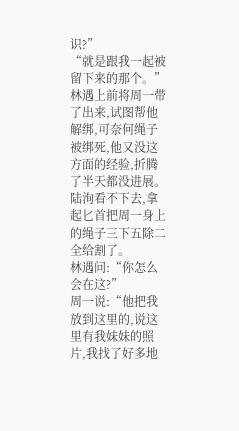识?”
“就是跟我一起被留下来的那个。”林遇上前将周一带了出来,试图帮他解绑,可奈何绳子被绑死,他又没这方面的经验,折腾了半天都没进展。
陆洵看不下去,拿起匕首把周一身上的绳子三下五除二全给割了。
林遇问:“你怎么会在这?”
周一说:“他把我放到这里的,说这里有我妹妹的照片,我找了好多地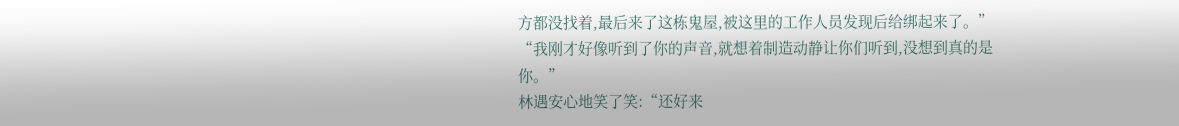方都没找着,最后来了这栋鬼屋,被这里的工作人员发现后给绑起来了。”
“我刚才好像听到了你的声音,就想着制造动静让你们听到,没想到真的是你。”
林遇安心地笑了笑:“还好来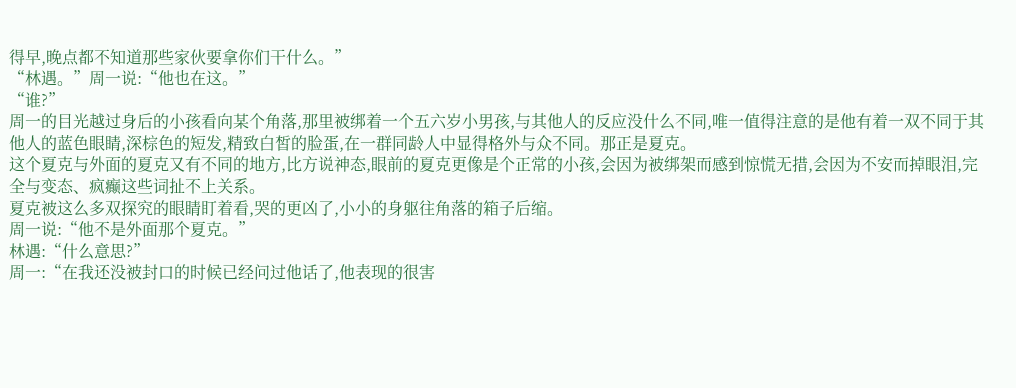得早,晚点都不知道那些家伙要拿你们干什么。”
“林遇。”周一说:“他也在这。”
“谁?”
周一的目光越过身后的小孩看向某个角落,那里被绑着一个五六岁小男孩,与其他人的反应没什么不同,唯一值得注意的是他有着一双不同于其他人的蓝色眼睛,深棕色的短发,精致白皙的脸蛋,在一群同龄人中显得格外与众不同。那正是夏克。
这个夏克与外面的夏克又有不同的地方,比方说神态,眼前的夏克更像是个正常的小孩,会因为被绑架而感到惊慌无措,会因为不安而掉眼泪,完全与变态、疯癫这些词扯不上关系。
夏克被这么多双探究的眼睛盯着看,哭的更凶了,小小的身躯往角落的箱子后缩。
周一说:“他不是外面那个夏克。”
林遇:“什么意思?”
周一:“在我还没被封口的时候已经问过他话了,他表现的很害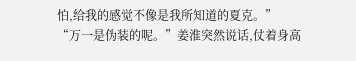怕,给我的感觉不像是我所知道的夏克。”
“万一是伪装的呢。”姜淮突然说话,仗着身高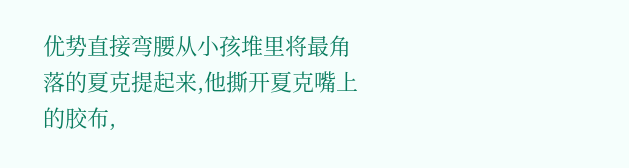优势直接弯腰从小孩堆里将最角落的夏克提起来,他撕开夏克嘴上的胶布,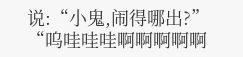说:“小鬼,闹得哪出?”
“呜哇哇哇啊啊啊啊啊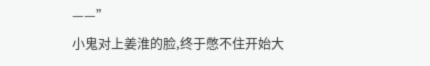——”
小鬼对上姜淮的脸,终于憋不住开始大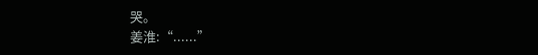哭。
姜淮:“......”